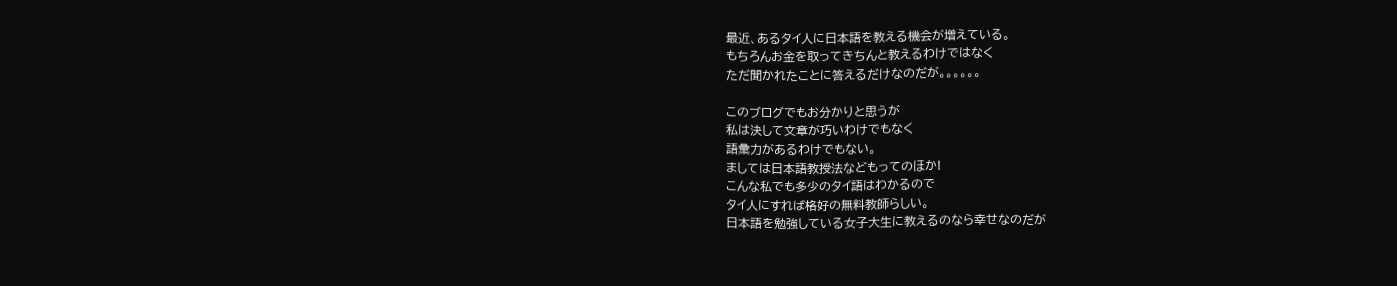最近、あるタイ人に日本語を教える機会が増えている。
もちろんお金を取ってきちんと教えるわけではなく
ただ聞かれたことに答えるだけなのだが。。。。。。

このブログでもお分かりと思うが
私は決して文章が巧いわけでもなく
語彙力があるわけでもない。
ましては日本語教授法などもってのほか!
こんな私でも多少のタイ語はわかるので
タイ人にすれば格好の無料教師らしい。
日本語を勉強している女子大生に教えるのなら幸せなのだが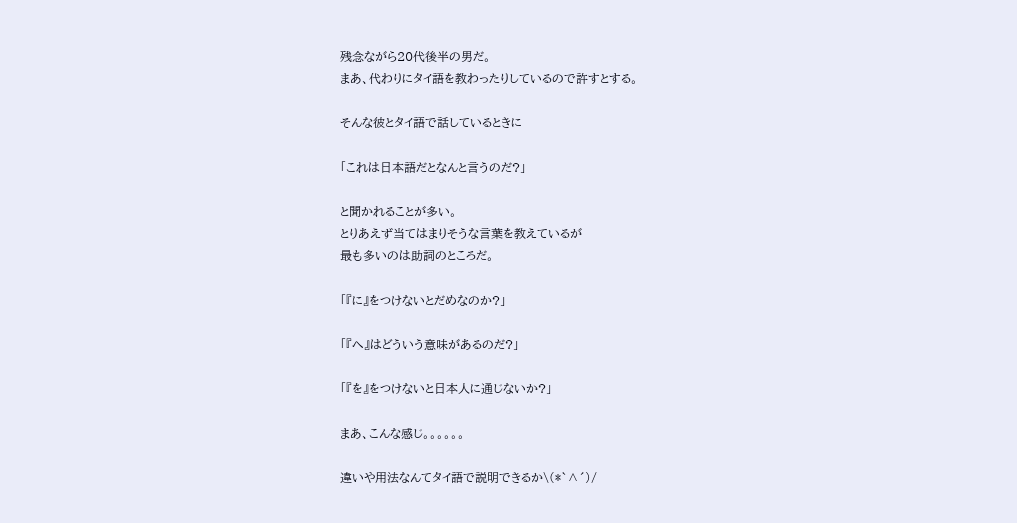残念ながら20代後半の男だ。
まあ、代わりにタイ語を教わったりしているので許すとする。

そんな彼とタイ語で話しているときに

「これは日本語だとなんと言うのだ?」

と聞かれることが多い。
とりあえず当てはまりそうな言葉を教えているが
最も多いのは助詞のところだ。

「『に』をつけないとだめなのか?」

「『へ』はどういう意味があるのだ?」

「『を』をつけないと日本人に通じないか?」

まあ、こんな感じ。。。。。。

違いや用法なんてタイ語で説明できるか\(*`∧´)/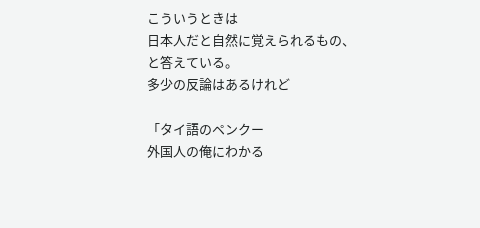こういうときは
日本人だと自然に覚えられるもの、
と答えている。
多少の反論はあるけれど

「タイ語のペンクー
外国人の俺にわかる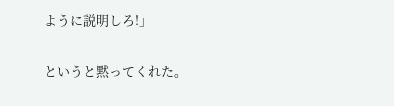ように説明しろ!」


というと黙ってくれた。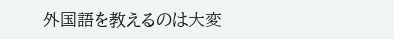外国語を教えるのは大変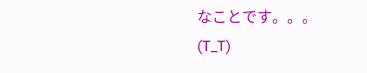なことです。。。(T_T)